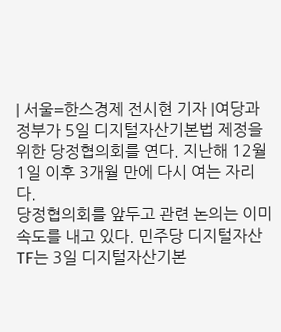| 서울=한스경제 전시현 기자 |여당과 정부가 5일 디지털자산기본법 제정을 위한 당정협의회를 연다. 지난해 12월 1일 이후 3개월 만에 다시 여는 자리다.
당정협의회를 앞두고 관련 논의는 이미 속도를 내고 있다. 민주당 디지털자산TF는 3일 디지털자산기본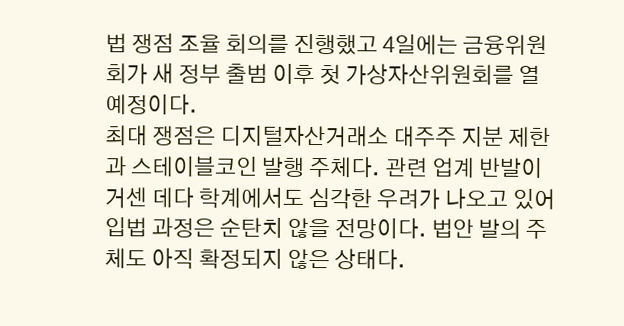법 쟁점 조율 회의를 진행했고 4일에는 금융위원회가 새 정부 출범 이후 첫 가상자산위원회를 열 예정이다.
최대 쟁점은 디지털자산거래소 대주주 지분 제한과 스테이블코인 발행 주체다. 관련 업계 반발이 거센 데다 학계에서도 심각한 우려가 나오고 있어 입법 과정은 순탄치 않을 전망이다. 법안 발의 주체도 아직 확정되지 않은 상태다.